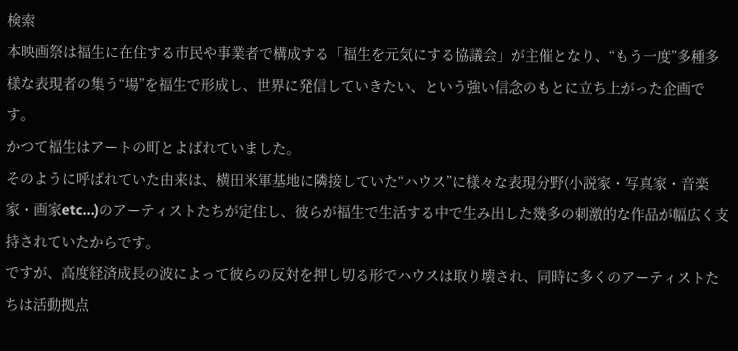検索
本映画祭は福生に在住する市民や事業者で構成する「福生を元気にする協議会」が主催となり、“もう一度”多種多様な表現者の集う“場”を福生で形成し、世界に発信していきたい、という強い信念のもとに立ち上がった企画です。
かつて福生はアートの町とよばれていました。
そのように呼ばれていた由来は、横田米軍基地に隣接していた“ハウス”に様々な表現分野(小説家・写真家・音楽家・画家etc...)のアーティストたちが定住し、彼らが福生で生活する中で生み出した幾多の刺激的な作品が幅広く支持されていたからです。
ですが、高度経済成長の波によって彼らの反対を押し切る形でハウスは取り壊され、同時に多くのアーティストたちは活動拠点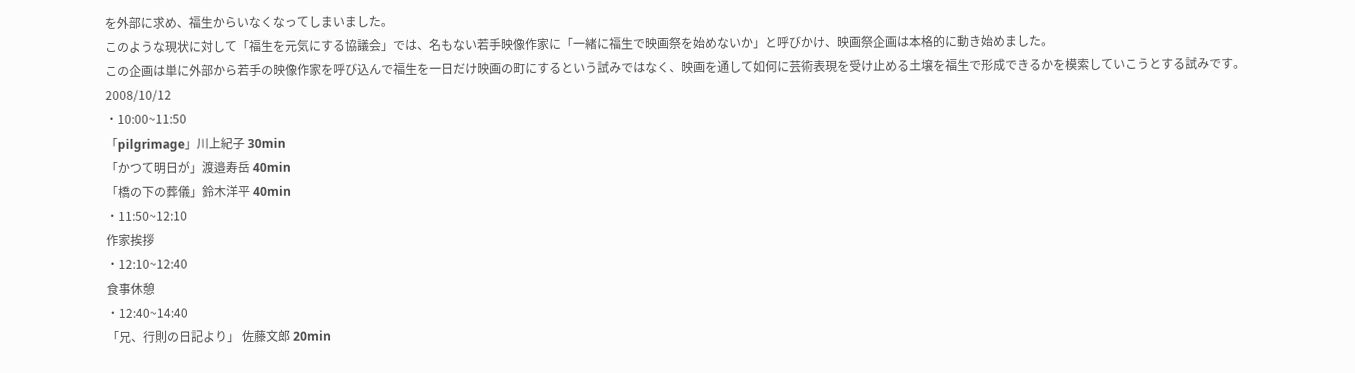を外部に求め、福生からいなくなってしまいました。
このような現状に対して「福生を元気にする協議会」では、名もない若手映像作家に「一緒に福生で映画祭を始めないか」と呼びかけ、映画祭企画は本格的に動き始めました。
この企画は単に外部から若手の映像作家を呼び込んで福生を一日だけ映画の町にするという試みではなく、映画を通して如何に芸術表現を受け止める土壌を福生で形成できるかを模索していこうとする試みです。
2008/10/12
・10:00~11:50
「pilgrimage」川上紀子 30min
「かつて明日が」渡邉寿岳 40min
「橋の下の葬儀」鈴木洋平 40min
・11:50~12:10
作家挨拶
・12:10~12:40
食事休憩
・12:40~14:40
「兄、行則の日記より」 佐藤文郎 20min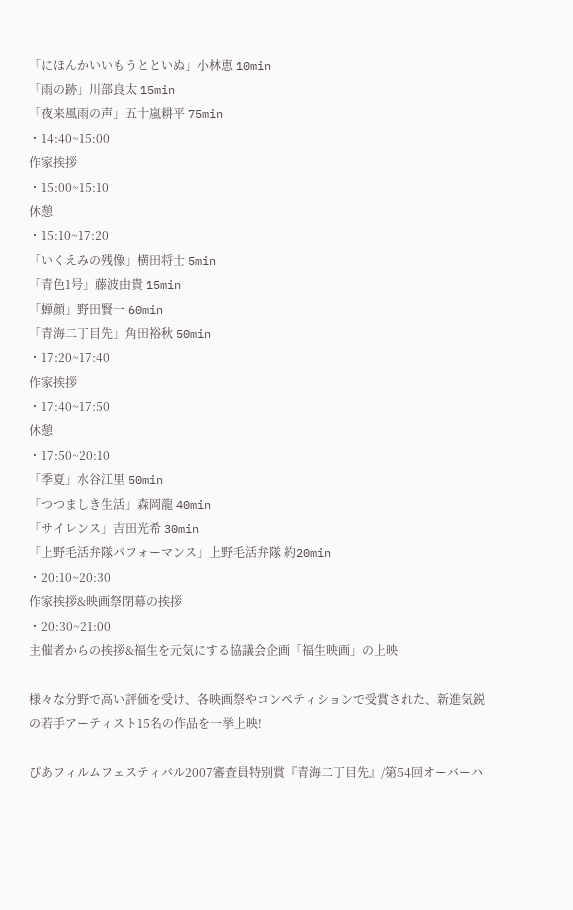「にほんかいいもうとといぬ」小林恵 10min
「雨の跡」川部良太 15min
「夜来風雨の声」五十嵐耕平 75min
・14:40~15:00
作家挨拶
・15:00~15:10
休憩
・15:10~17:20
「いくえみの残像」横田将士 5min
「青色1号」藤波由貴 15min
「蝉顔」野田賢一 60min
「青海二丁目先」角田裕秋 50min
・17:20~17:40
作家挨拶
・17:40~17:50
休憩
・17:50~20:10
「季夏」水谷江里 50min
「つつましき生活」森岡龍 40min
「サイレンス」吉田光希 30min
「上野毛活弁隊パフォーマンス」上野毛活弁隊 約20min
・20:10~20:30
作家挨拶&映画祭閉幕の挨拶
・20:30~21:00
主催者からの挨拶&福生を元気にする協議会企画「福生映画」の上映

様々な分野で高い評価を受け、各映画祭やコンペティションで受賞された、新進気鋭の若手アーティスト15名の作品を一挙上映!

ぴあフィルムフェスティバル2007審査員特別賞『青海二丁目先』/第54回オーバーハ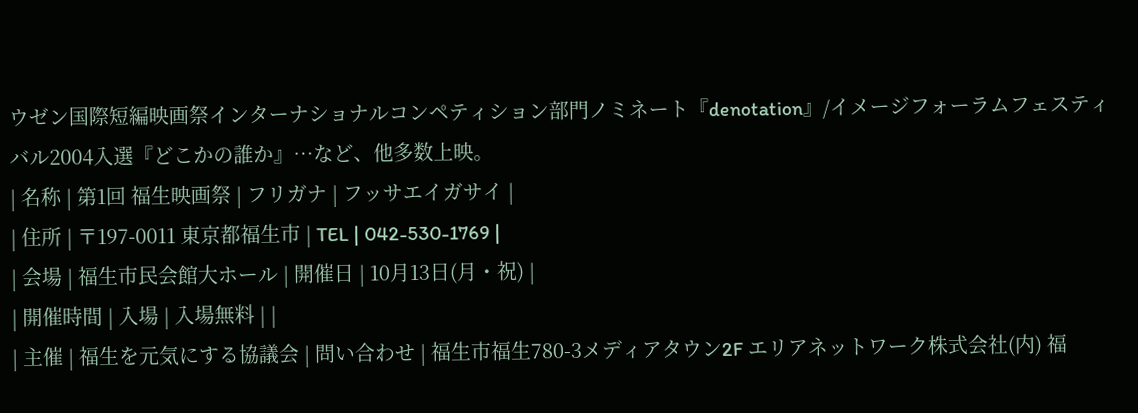ウゼン国際短編映画祭インターナショナルコンペティション部門ノミネート『denotation』/イメージフォーラムフェスティバル2004入選『どこかの誰か』…など、他多数上映。
| 名称 | 第1回 福生映画祭 | フリガナ | フッサエイガサイ |
| 住所 | 〒197-0011 東京都福生市 | TEL | 042-530-1769 |
| 会場 | 福生市民会館大ホール | 開催日 | 10月13日(月・祝) |
| 開催時間 | 入場 | 入場無料 | |
| 主催 | 福生を元気にする協議会 | 問い合わせ | 福生市福生780-3メディアタウン2F エリアネットワーク株式会社(内) 福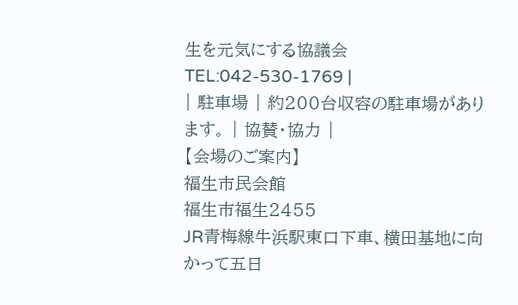生を元気にする協議会 TEL:042-530-1769 |
| 駐車場 | 約200台収容の駐車場があります。 | 協賛・協力 |
【会場のご案内】
福生市民会館
福生市福生2455
JR青梅線牛浜駅東口下車、横田基地に向かって五日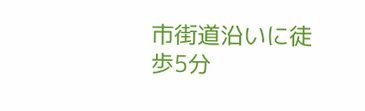市街道沿いに徒歩5分